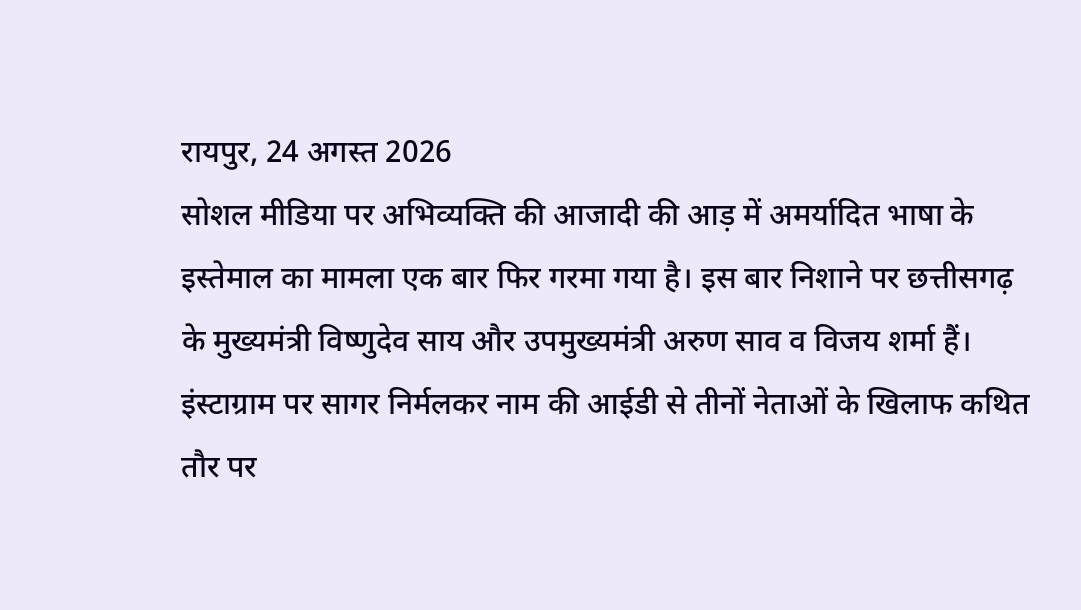रायपुर, 24 अगस्त 2026
सोशल मीडिया पर अभिव्यक्ति की आजादी की आड़ में अमर्यादित भाषा के इस्तेमाल का मामला एक बार फिर गरमा गया है। इस बार निशाने पर छत्तीसगढ़ के मुख्यमंत्री विष्णुदेव साय और उपमुख्यमंत्री अरुण साव व विजय शर्मा हैं। इंस्टाग्राम पर सागर निर्मलकर नाम की आईडी से तीनों नेताओं के खिलाफ कथित तौर पर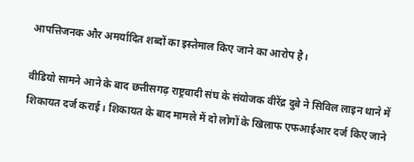आपत्तिजनक और अमर्यादित शब्दों का इस्तेमाल किए जाने का आरोप है।

वीडियो सामने आने के बाद छत्तीसगढ़ राष्ट्रवादी संघ के संयोजक वीरेंद्र दुबे ने सिविल लाइन थाने में शिकायत दर्ज कराई। शिकायत के बाद मामले में दो लोगों के खिलाफ एफआईआर दर्ज किए जाने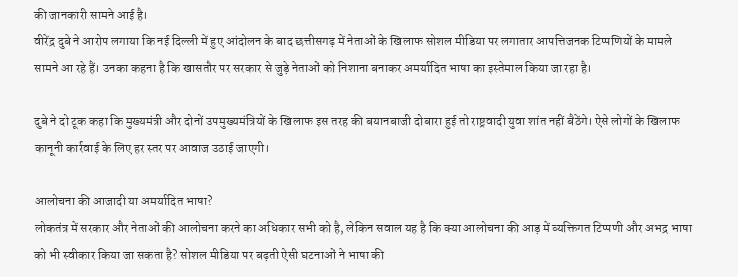की जानकारी सामने आई है।
वीरेंद्र दुबे ने आरोप लगाया कि नई दिल्ली में हुए आंदोलन के बाद छत्तीसगढ़ में नेताओं के खिलाफ सोशल मीडिया पर लगातार आपत्तिजनक टिप्पणियों के मामले सामने आ रहे हैं। उनका कहना है कि खासतौर पर सरकार से जुड़े नेताओं को निशाना बनाकर अमर्यादित भाषा का इस्तेमाल किया जा रहा है।

दुबे ने दो टूक कहा कि मुख्यमंत्री और दोनों उपमुख्यमंत्रियों के खिलाफ इस तरह की बयानबाजी दोबारा हुई तो राष्ट्रवादी युवा शांत नहीं बैठेंगे। ऐसे लोगों के खिलाफ कानूनी कार्रवाई के लिए हर स्तर पर आवाज उठाई जाएगी।

आलोचना की आजादी या अमर्यादित भाषा?
लोकतंत्र में सरकार और नेताओं की आलोचना करने का अधिकार सभी को है, लेकिन सवाल यह है कि क्या आलोचना की आड़ में व्यक्तिगत टिप्पणी और अभद्र भाषा को भी स्वीकार किया जा सकता है? सोशल मीडिया पर बढ़ती ऐसी घटनाओं ने भाषा की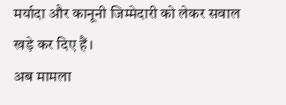मर्यादा और कानूनी जिम्मेदारी को लेकर सवाल खड़े कर दिए हैं।
अब मामला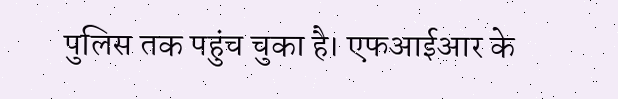पुलिस तक पहुंच चुका है। एफआईआर के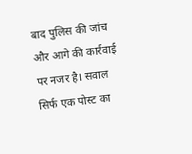बाद पुलिस की जांच और आगे की कार्रवाई पर नजर है। सवाल सिर्फ एक पोस्ट का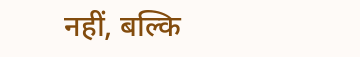नहीं, बल्कि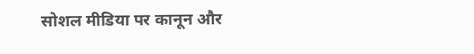सोशल मीडिया पर कानून और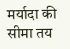मर्यादा की सीमा तय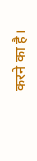करने का है।